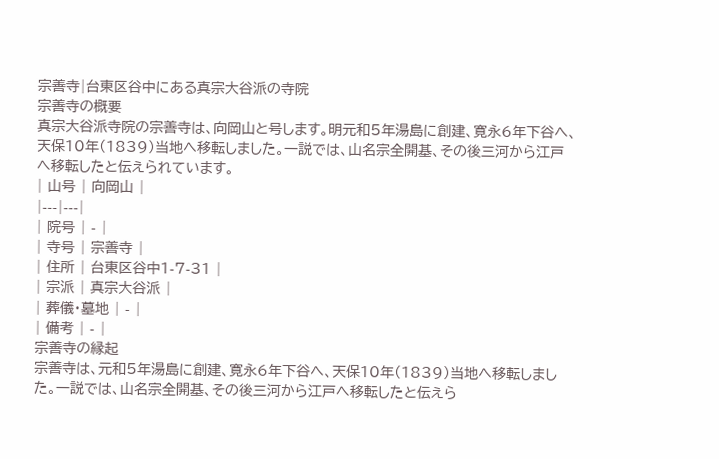宗善寺|台東区谷中にある真宗大谷派の寺院
宗善寺の概要
真宗大谷派寺院の宗善寺は、向岡山と号します。明元和5年湯島に創建、寛永6年下谷へ、天保10年(1839)当地へ移転しました。一説では、山名宗全開基、その後三河から江戸へ移転したと伝えられています。
| 山号 | 向岡山 |
|---|---|
| 院号 | - |
| 寺号 | 宗善寺 |
| 住所 | 台東区谷中1-7-31 |
| 宗派 | 真宗大谷派 |
| 葬儀・墓地 | - |
| 備考 | - |
宗善寺の縁起
宗善寺は、元和5年湯島に創建、寛永6年下谷へ、天保10年(1839)当地へ移転しました。一説では、山名宗全開基、その後三河から江戸へ移転したと伝えら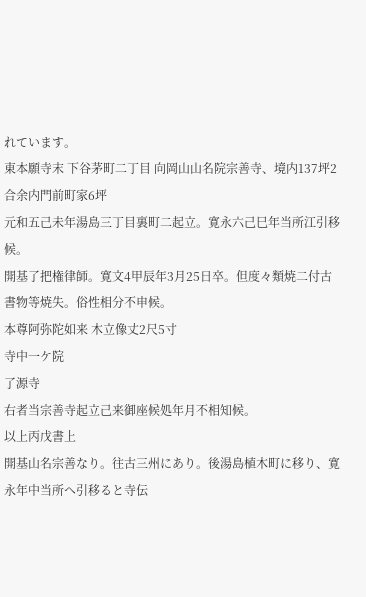れています。
東本願寺末 下谷茅町二丁目 向岡山山名院宗善寺、境内137坪2合余内門前町家6坪
元和五己未年湯島三丁目裏町二起立。寛永六己巳年当所江引移候。
開基了把権律師。寛文4甲辰年3月25日卒。但度々類焼二付古書物等焼失。俗性相分不申候。
本尊阿弥陀如来 木立像丈2尺5寸
寺中一ケ院
了源寺
右者当宗善寺起立己来御座候処年月不相知候。
以上丙戊書上
開基山名宗善なり。往古三州にあり。後湯島植木町に移り、寛永年中当所へ引移ると寺伝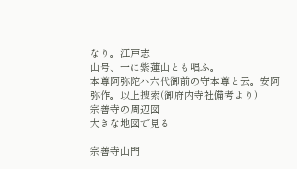なり。江戸志
山号、一に紫蓮山とも唱ふ。
本尊阿弥陀ハ六代御前の守本尊と云。安阿弥作。以上捜索(御府内寺社備考より)
宗善寺の周辺図
大きな地図で見る

宗善寺山門